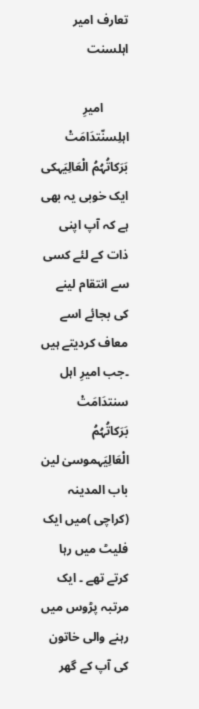تعارف امیر اہلسنت

        امیرِ اہلِسنّتدَامَتْ بَرَکاتُہُمُ الْعَالِیَہکی ایک خوبی یہ بھی ہے کہ آپ اپنی ذات کے لئے کسی سے انتقام لینے کی بجائے اسے معاف کردیتے ہیں ۔جب امیرِ اہل سنتدَامَتْ بَرَکاتُہُمُ الْعَالِیَہموسیٰ لین باب المدینہ (کراچی )میں ایک فلیٹ میں رہا کرتے تھے ۔ ایک مرتبہ پڑوس میں رہنے والی خاتون کی آپ کے گھر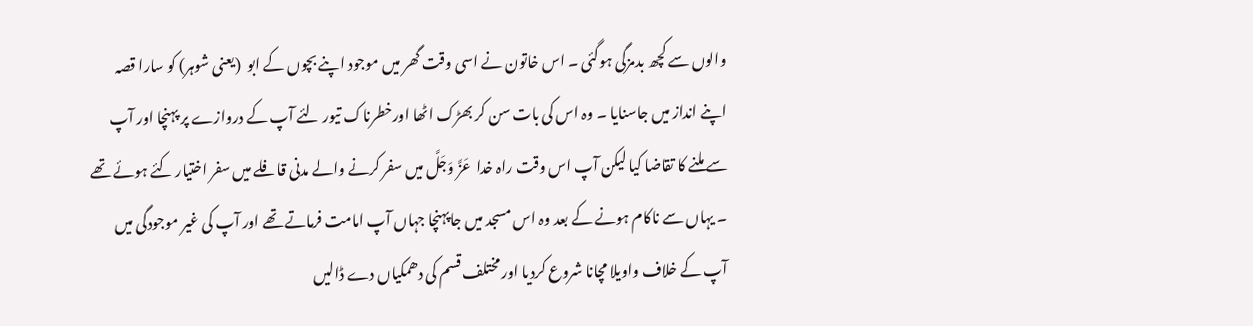والوں سے کچھ بدمزگی ہوگئی ۔ اس خاتون نے اسی وقت گھر میں موجود اپنے بچوں کے ابو  (یعنی شوہر) کو سارا قصہ اپنے انداز میں جاسنایا ۔ وہ اس کی بات سن کر بھڑک اٹھا اورخطرناک تیور لئے آپ کے دروازے پر پہنچا اور آپ سے ملنے کا تقاضا کیا لیکن آپ اس وقت راہ خدا  عَزَّ وَجَلَّ میں سفر کرنے والے مدنی قافلے میں سفر اختیار کئے ہوئے تھے ۔ یہاں سے ناکام ہونے کے بعد وہ اس مسجد میں جاپہنچا جہاں آپ امامت فرماتے تھے اور آپ کی غیر موجودگی میں آپ کے خلاف واویلا مچانا شروع کردیا اور مختلف قسم کی دھمکیاں دے ڈالیں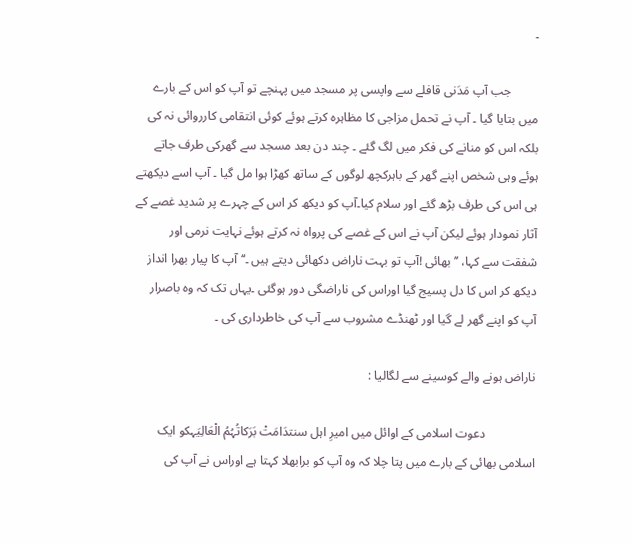۔

         جب آپ مَدَنی قافلے سے واپسی پر مسجد میں پہنچے تو آپ کو اس کے بارے میں بتایا گیا ۔ آپ نے تحمل مزاجی کا مظاہرہ کرتے ہوئے کوئی انتقامی کارروائی نہ کی بلکہ اس کو منانے کی فکر میں لگ گئے ۔ چند دن بعد مسجد سے گھرکی طرف جاتے ہوئے وہی شخص اپنے گھر کے باہرکچھ لوگوں کے ساتھ کھڑا ہوا مل گیا ۔ آپ اسے دیکھتے ہی اس کی طرف بڑھ گئے اور سلام کیا۔آپ کو دیکھ کر اس کے چہرے پر شدید غصے کے آثار نمودار ہوئے لیکن آپ نے اس کے غصے کی پرواہ نہ کرتے ہوئے نہایت نرمی اور شفقت سے کہا، ’’بھائی !آپ تو بہت ناراض دکھائی دیتے ہیں ۔‘‘ آپ کا پیار بھرا انداز دیکھ کر اس کا دل پسیج گیا اوراس کی ناراضگی دور ہوگئی ۔یہاں تک کہ وہ باصرار آپ کو اپنے گھر لے گیا اور ٹھنڈے مشروب سے آپ کی خاطرداری کی ۔

ناراض ہونے والے کوسینے سے لگالیا :

                دعوت اسلامی کے اوائل میں امیرِ اہل سنتدَامَتْ بَرَکاتُہُمُ الْعَالِیَہکو ایک اسلامی بھائی کے بارے میں پتا چلا کہ وہ آپ کو برابھلا کہتا ہے اوراس نے آپ کی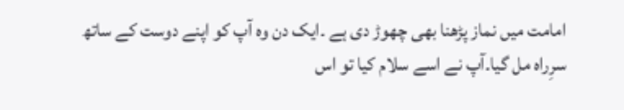امامت میں نماز پڑھنا بھی چھوڑ دی ہے ۔ایک دن وہ آپ کو اپنے دوست کے ساتھ سرِراہ مل گیا۔آپ نے اسے سلام کیا تو اس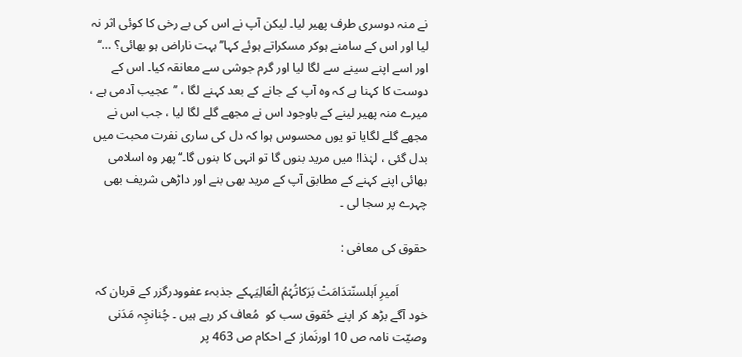نے منہ دوسری طرف پھیر لیا۔ لیکن آپ نے اس کی بے رخی کا کوئی اثر نہ لیا اور اس کے سامنے ہوکر مسکراتے ہوئے کہا’’بہت ناراض ہو بھائی؟ …‘‘ اور اسے اپنے سینے سے لگا لیا اور گرم جوشی سے معانقہ کیا۔ اس کے دوست کا کہنا ہے کہ وہ آپ کے جانے کے بعد کہنے لگا ، ’’عجیب آدمی ہے ، میرے منہ پھیر لینے کے باوجود اس نے مجھے گلے لگا لیا ، جب اس نے مجھے گلے لگایا تو یوں محسوس ہوا کہ دل کی ساری نفرت محبت میں بدل گئی ، لہٰذا! میں مرید بنوں گا تو انہی کا بنوں گا۔‘‘پھر وہ اسلامی بھائی اپنے کہنے کے مطابق آپ کے مرید بھی بنے اور داڑھی شریف بھی چہرے پر سجا لی ۔

حقوق کی معافی :

         اَمیرِ اَہلسنّتدَامَتْ بَرَکاتُہُمُ الْعَالِیَہکے جذبہء عفوودرگزر کے قربان کہ خود آگے بڑھ کر اپنے حُقوق سب کو  مُعاف کر رہے ہیں ۔ چُنانچِہ مَدَنی وصیّت نامہ ص 10 اورنَماز کے احکام ص 463 پر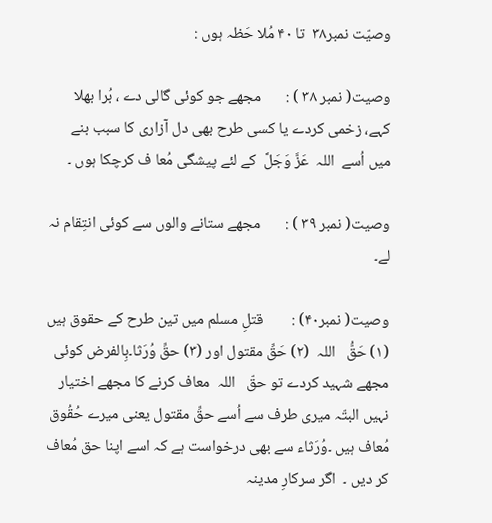وصیّت نمبر۳۸  تا ۴۰ مُلا حَظہ ہوں :

وصیت( نمبر ۳۸ ) :       مجھے جو کوئی گالی دے ، بُرا بھلا کہے، زخمی کردے یا کسی طرح بھی دل آزاری کا سبب بنے میں اُسے  اللہ  عَزَّ وَجَلَّ  کے لئے پیشگی مُعا ف کرچکا ہوں ۔

وصیت( نمبر ۳۹ ) :       مجھے ستانے والوں سے کوئی انتِقام نہ لے۔

وصیت( نمبر۴۰) :        قتلِ مسلم میں تین طرح کے حقوق ہیں (۱) حَقُّ   اللہ  (۲) حَقِّ مقتول اور (۳) حقِّ وُرَثا۔بِالفرض کوئی مجھے شہید کردے تو حقّ   اللہ  معاف کرنے کا مجھے اختیار نہیں البتّہ میری طرف سے اُسے حقِّ مقتول یعنی میرے حُقُوق مُعاف ہیں ۔وُرَثاء سے بھی درخواست ہے کہ اسے اپنا حق مُعاف کر دیں ۔  اگر سرکارِ مدینہ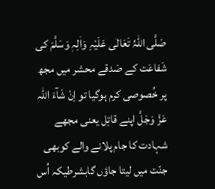صَلَّی اللہُ تَعَالٰی عَلَیْہِ وَاٰلِہٖ وَسَلَّمَ کی شَفاعَت کے صَدقے محشر میں مجھ پر خُصوصی کرم ہوگیا تو اِنْ شَآءَ اللّٰہ عَزَّ وَجَلَّ اپنے قاتِل یعنی مجھے شہادت کا جام پلانے والے کوبھی جنّت میں لیتا جاؤں گابشرطیکہ اُس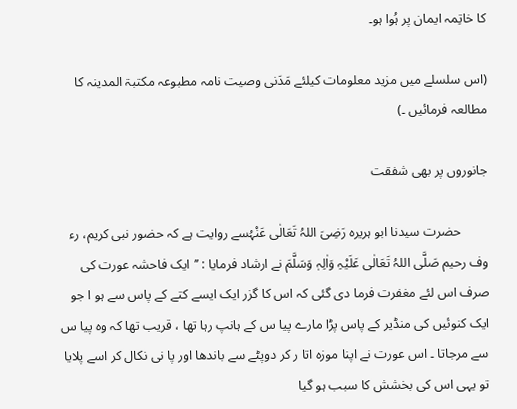کا خاتِمہ ایمان پر ہُوا ہو۔

(اس سلسلے میں مزید معلومات کیلئے مَدَنی وصیت نامہ مطبوعہ مکتبۃ المدینہ کا مطالعہ فرمائیں ۔)

جانوروں پر بھی شفقت

        حضرت سیدنا ابو ہریرہ رَضِیَ اللہُ تَعَالٰی عَنْہُسے روایت ہے کہ حضور نبی کریم، رء وف رحیم صَلَّی اللہُ تَعَالٰی عَلَیْہِ وَاٰلِہٖ وَسَلَّمَ نے ارشاد فرمایا : ’’ایک فاحشہ عورت کی صرف اس لئے مغفرت فرما دی گئی کہ اس کا گزر ایک ایسے کتے کے پاس سے ہو ا جو ایک کنوئیں کی منڈیر کے پاس پڑا مارے پیا س کے ہانپ رہا تھا ، قریب تھا کہ وہ پیا س سے مرجاتا ۔ اس عورت نے اپنا موزہ اتا ر کر دوپٹے سے باندھا اور پا نی نکال کر اسے پلایا تو یہی اس کی بخشش کا سبب ہو گیا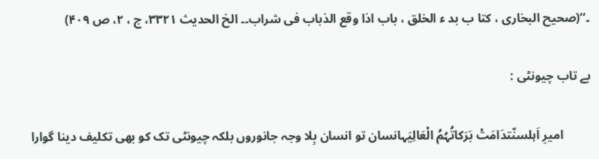۔‘‘(صحیح البخاری ، کتا ب بد ء الخلق ، باب اذا وقع الذباب فی شراب۔۔ الخ الحدیث ۳۳۲۱، ج ، ۲، ص ۴۰۹)

بے تاب چیونٹی :

         امیرِ اَہلسنّتدَامَتْ بَرَکاتُہُمُ الْعَالِیَہانسان تو انسان بِلا وجہ جانوروں بلکہ چیونٹی تک کو بھی تکلیف دینا گوارا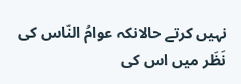نہیں کرتے حالانکہ عوامُ النّاس کی نَظَر میں اس کی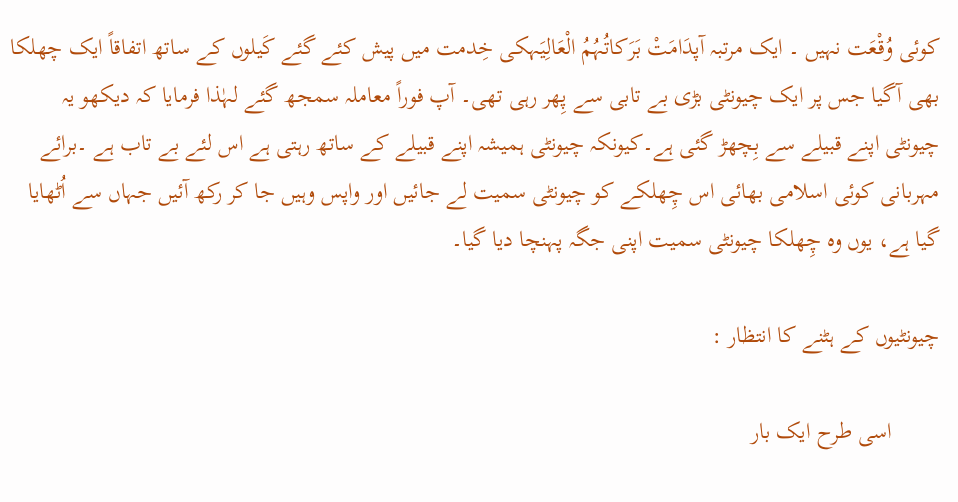کوئی وُقْعَت نہیں ۔ ایک مرتبہ آپدَامَتْ بَرَکاتُہُمُ الْعَالِیَہکی خِدمت میں پیش کئے گئے کَیلوں کے ساتھ اتفاقاً ایک چھلکا بھی آگیا جس پر ایک چیونٹی بڑی بے تابی سے پِھر رہی تھی۔ آپ فوراً معاملہ سمجھ گئے لہٰذا فرمایا کہ دیکھو یہ چیونٹی اپنے قبیلے سے بِچھڑ گئی ہے۔کیونکہ چیونٹی ہمیشہ اپنے قبیلے کے ساتھ رہتی ہے اس لئے بے تاب ہے ۔برائے مہربانی کوئی اسلامی بھائی اس چِھلکے کو چیونٹی سمیت لے جائیں اور واپس وہیں جا کر رکھ آئیں جہاں سے اُٹھایا گیا ہے، یوں وہ چِھلکا چیونٹی سمیت اپنی جگہ پہنچا دیا گیا۔

چیونٹیوں کے ہٹنے کا انتظار :

        اسی طرح ایک بار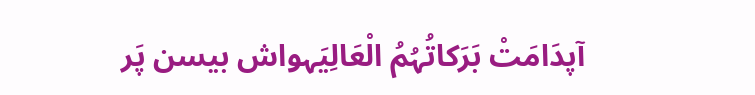آپدَامَتْ بَرَکاتُہُمُ الْعَالِیَہواش بیسن پَر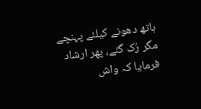ہاتھ دھونے کیلئے پہنچے مگر رُک گئے، پھر ارشاد فرمایا کہ واش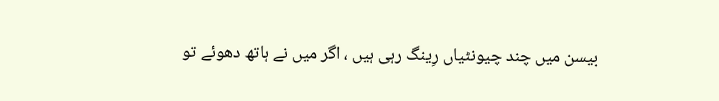بیسن میں چند چیونٹیاں رِینگ رہی ہیں ، اگر میں نے ہاتھ دھوئے تو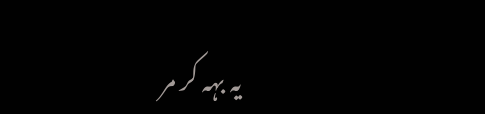یہ بہہ کر مر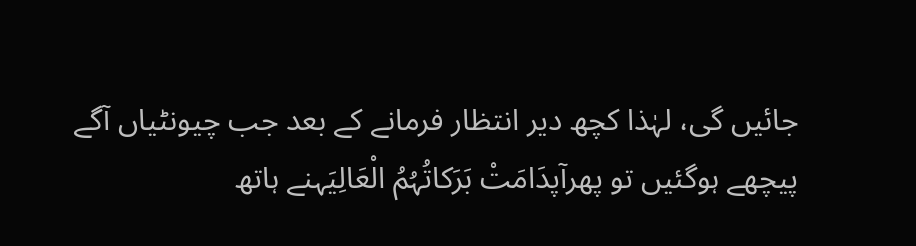جائیں گی، لہٰذا کچھ دیر انتظار فرمانے کے بعد جب چیونٹیاں آگے پیچھے ہوگئیں تو پھرآپدَامَتْ بَرَکاتُہُمُ الْعَالِیَہنے ہاتھ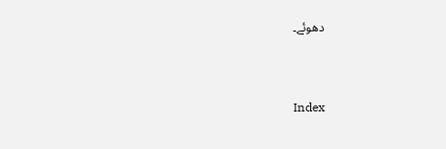دھوئے۔



Index